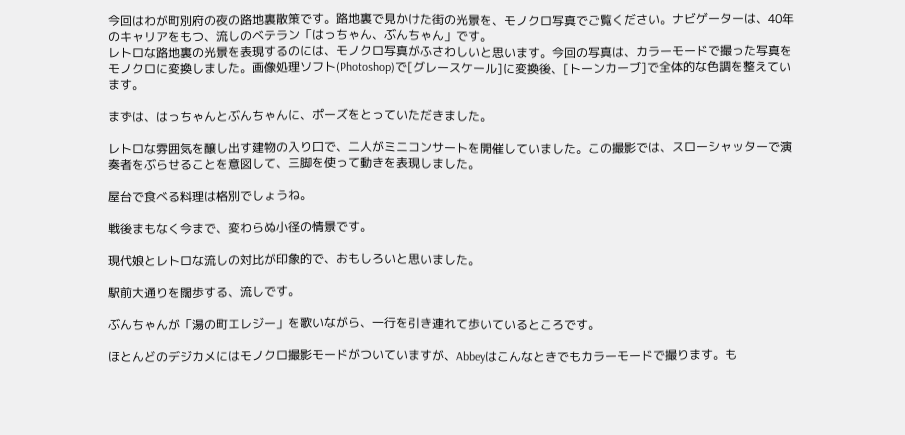今回はわが町別府の夜の路地裏散策です。路地裏で見かけた街の光景を、モノクロ写真でご覧ください。ナビゲーターは、40年のキャリアをもつ、流しのベテラン「はっちゃん、ぶんちゃん」です。
レトロな路地裏の光景を表現するのには、モノクロ写真がふさわしいと思います。今回の写真は、カラーモードで撮った写真をモノクロに変換しました。画像処理ソフト(Photoshop)で[グレースケール]に変換後、[トーンカーブ]で全体的な色調を整えています。

まずは、はっちゃんとぶんちゃんに、ポーズをとっていただきました。

レトロな雰囲気を醸し出す建物の入り口で、二人がミニコンサートを開催していました。この撮影では、スローシャッターで演奏者をぶらせることを意図して、三脚を使って動きを表現しました。

屋台で食べる料理は格別でしょうね。

戦後まもなく今まで、変わらぬ小径の情景です。

現代娘とレトロな流しの対比が印象的で、おもしろいと思いました。

駅前大通りを闊歩する、流しです。

ぶんちゃんが「湯の町エレジー」を歌いながら、一行を引き連れて歩いているところです。

ほとんどのデジカメにはモノクロ撮影モードがついていますが、Abbeyはこんなときでもカラーモードで撮ります。も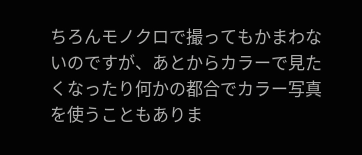ちろんモノクロで撮ってもかまわないのですが、あとからカラーで見たくなったり何かの都合でカラー写真を使うこともありま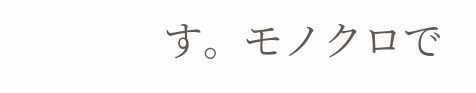す。モノクロで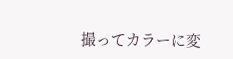撮ってカラーに変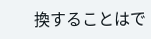換することはで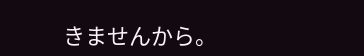きませんから。